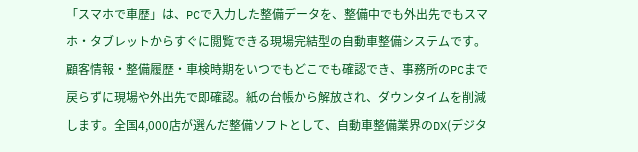「スマホで車歴」は、PCで入力した整備データを、整備中でも外出先でもスマホ・タブレットからすぐに閲覧できる現場完結型の自動車整備システムです。顧客情報・整備履歴・車検時期をいつでもどこでも確認でき、事務所のPCまで戻らずに現場や外出先で即確認。紙の台帳から解放され、ダウンタイムを削減します。全国4,000店が選んだ整備ソフトとして、自動車整備業界のDX(デジタ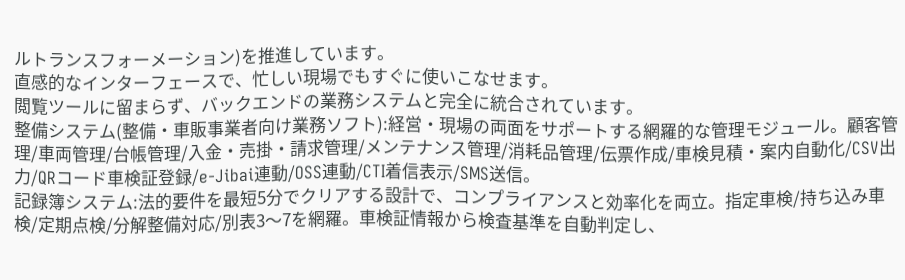ルトランスフォーメーション)を推進しています。
直感的なインターフェースで、忙しい現場でもすぐに使いこなせます。
閲覧ツールに留まらず、バックエンドの業務システムと完全に統合されています。
整備システム(整備・車販事業者向け業務ソフト):経営・現場の両面をサポートする網羅的な管理モジュール。顧客管理/車両管理/台帳管理/入金・売掛・請求管理/メンテナンス管理/消耗品管理/伝票作成/車検見積・案内自動化/CSV出力/QRコード車検証登録/e-Jibai連動/OSS連動/CTI着信表示/SMS送信。
記録簿システム:法的要件を最短5分でクリアする設計で、コンプライアンスと効率化を両立。指定車検/持ち込み車検/定期点検/分解整備対応/別表3〜7を網羅。車検証情報から検査基準を自動判定し、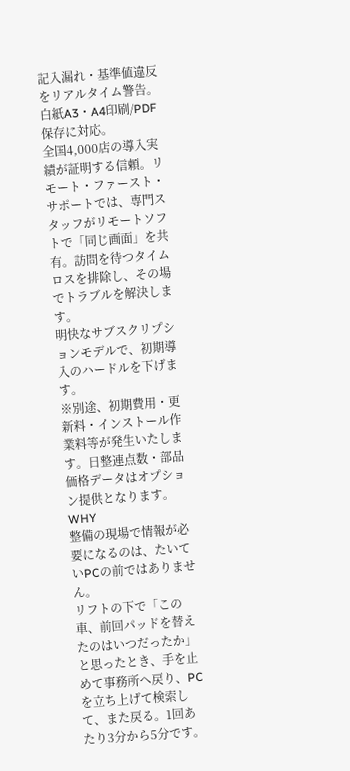記入漏れ・基準値違反をリアルタイム警告。白紙A3・A4印刷/PDF保存に対応。
全国4,000店の導入実績が証明する信頼。リモート・ファースト・サポートでは、専門スタッフがリモートソフトで「同じ画面」を共有。訪問を待つタイムロスを排除し、その場でトラブルを解決します。
明快なサブスクリプションモデルで、初期導入のハードルを下げます。
※別途、初期費用・更新料・インストール作業料等が発生いたします。日整連点数・部品価格データはオプション提供となります。
WHY
整備の現場で情報が必要になるのは、たいていPCの前ではありません。
リフトの下で「この車、前回パッドを替えたのはいつだったか」と思ったとき、手を止めて事務所へ戻り、PCを立ち上げて検索して、また戻る。1回あたり3分から5分です。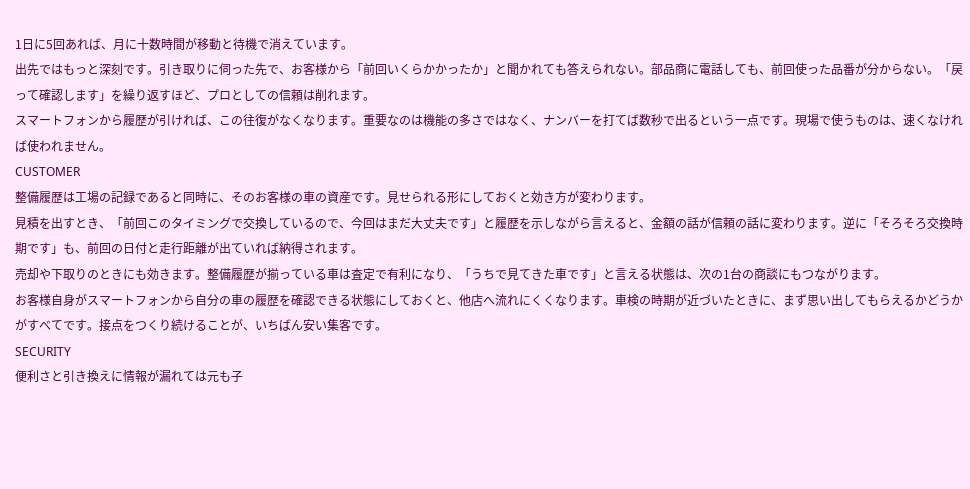1日に5回あれば、月に十数時間が移動と待機で消えています。
出先ではもっと深刻です。引き取りに伺った先で、お客様から「前回いくらかかったか」と聞かれても答えられない。部品商に電話しても、前回使った品番が分からない。「戻って確認します」を繰り返すほど、プロとしての信頼は削れます。
スマートフォンから履歴が引ければ、この往復がなくなります。重要なのは機能の多さではなく、ナンバーを打てば数秒で出るという一点です。現場で使うものは、速くなければ使われません。
CUSTOMER
整備履歴は工場の記録であると同時に、そのお客様の車の資産です。見せられる形にしておくと効き方が変わります。
見積を出すとき、「前回このタイミングで交換しているので、今回はまだ大丈夫です」と履歴を示しながら言えると、金額の話が信頼の話に変わります。逆に「そろそろ交換時期です」も、前回の日付と走行距離が出ていれば納得されます。
売却や下取りのときにも効きます。整備履歴が揃っている車は査定で有利になり、「うちで見てきた車です」と言える状態は、次の1台の商談にもつながります。
お客様自身がスマートフォンから自分の車の履歴を確認できる状態にしておくと、他店へ流れにくくなります。車検の時期が近づいたときに、まず思い出してもらえるかどうかがすべてです。接点をつくり続けることが、いちばん安い集客です。
SECURITY
便利さと引き換えに情報が漏れては元も子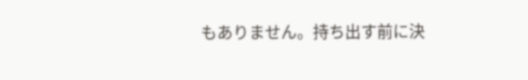もありません。持ち出す前に決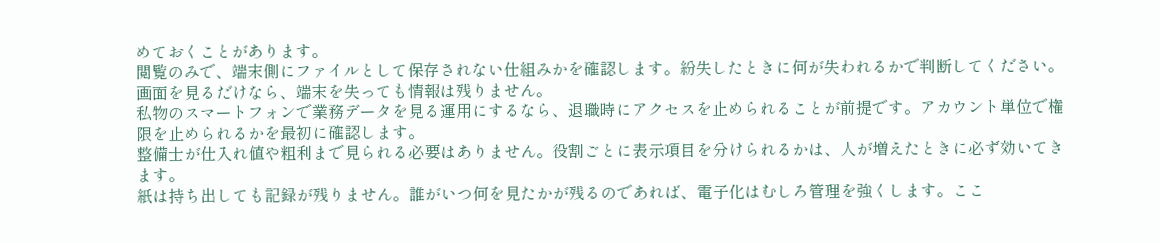めておくことがあります。
閲覧のみで、端末側にファイルとして保存されない仕組みかを確認します。紛失したときに何が失われるかで判断してください。画面を見るだけなら、端末を失っても情報は残りません。
私物のスマートフォンで業務データを見る運用にするなら、退職時にアクセスを止められることが前提です。アカウント単位で権限を止められるかを最初に確認します。
整備士が仕入れ値や粗利まで見られる必要はありません。役割ごとに表示項目を分けられるかは、人が増えたときに必ず効いてきます。
紙は持ち出しても記録が残りません。誰がいつ何を見たかが残るのであれば、電子化はむしろ管理を強くします。ここ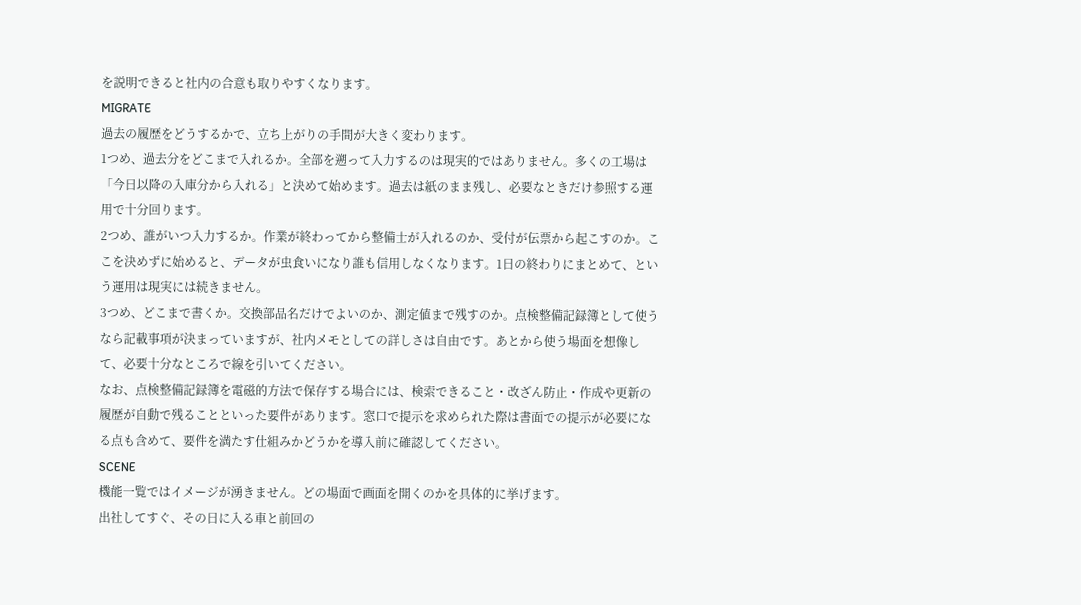を説明できると社内の合意も取りやすくなります。
MIGRATE
過去の履歴をどうするかで、立ち上がりの手間が大きく変わります。
1つめ、過去分をどこまで入れるか。全部を遡って入力するのは現実的ではありません。多くの工場は「今日以降の入庫分から入れる」と決めて始めます。過去は紙のまま残し、必要なときだけ参照する運用で十分回ります。
2つめ、誰がいつ入力するか。作業が終わってから整備士が入れるのか、受付が伝票から起こすのか。ここを決めずに始めると、データが虫食いになり誰も信用しなくなります。1日の終わりにまとめて、という運用は現実には続きません。
3つめ、どこまで書くか。交換部品名だけでよいのか、測定値まで残すのか。点検整備記録簿として使うなら記載事項が決まっていますが、社内メモとしての詳しさは自由です。あとから使う場面を想像して、必要十分なところで線を引いてください。
なお、点検整備記録簿を電磁的方法で保存する場合には、検索できること・改ざん防止・作成や更新の履歴が自動で残ることといった要件があります。窓口で提示を求められた際は書面での提示が必要になる点も含めて、要件を満たす仕組みかどうかを導入前に確認してください。
SCENE
機能一覧ではイメージが湧きません。どの場面で画面を開くのかを具体的に挙げます。
出社してすぐ、その日に入る車と前回の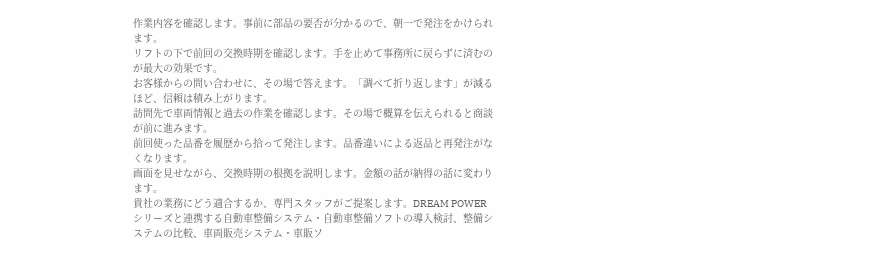作業内容を確認します。事前に部品の要否が分かるので、朝一で発注をかけられます。
リフトの下で前回の交換時期を確認します。手を止めて事務所に戻らずに済むのが最大の効果です。
お客様からの問い合わせに、その場で答えます。「調べて折り返します」が減るほど、信頼は積み上がります。
訪問先で車両情報と過去の作業を確認します。その場で概算を伝えられると商談が前に進みます。
前回使った品番を履歴から拾って発注します。品番違いによる返品と再発注がなくなります。
画面を見せながら、交換時期の根拠を説明します。金額の話が納得の話に変わります。
貴社の業務にどう適合するか、専門スタッフがご提案します。DREAM POWERシリーズと連携する自動車整備システム・自動車整備ソフトの導入検討、整備システムの比較、車両販売システム・車販ソ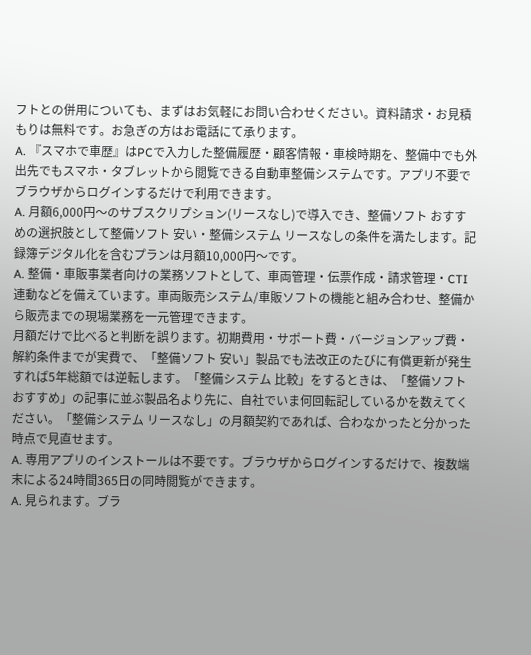フトとの併用についても、まずはお気軽にお問い合わせください。資料請求・お見積もりは無料です。お急ぎの方はお電話にて承ります。
A. 『スマホで車歴』はPCで入力した整備履歴・顧客情報・車検時期を、整備中でも外出先でもスマホ・タブレットから閲覧できる自動車整備システムです。アプリ不要でブラウザからログインするだけで利用できます。
A. 月額6,000円〜のサブスクリプション(リースなし)で導入でき、整備ソフト おすすめの選択肢として整備ソフト 安い・整備システム リースなしの条件を満たします。記録簿デジタル化を含むプランは月額10,000円〜です。
A. 整備・車販事業者向けの業務ソフトとして、車両管理・伝票作成・請求管理・CTI連動などを備えています。車両販売システム/車販ソフトの機能と組み合わせ、整備から販売までの現場業務を一元管理できます。
月額だけで比べると判断を誤ります。初期費用・サポート費・バージョンアップ費・解約条件までが実費で、「整備ソフト 安い」製品でも法改正のたびに有償更新が発生すれば5年総額では逆転します。「整備システム 比較」をするときは、「整備ソフト おすすめ」の記事に並ぶ製品名より先に、自社でいま何回転記しているかを数えてください。「整備システム リースなし」の月額契約であれば、合わなかったと分かった時点で見直せます。
A. 専用アプリのインストールは不要です。ブラウザからログインするだけで、複数端末による24時間365日の同時閲覧ができます。
A. 見られます。ブラ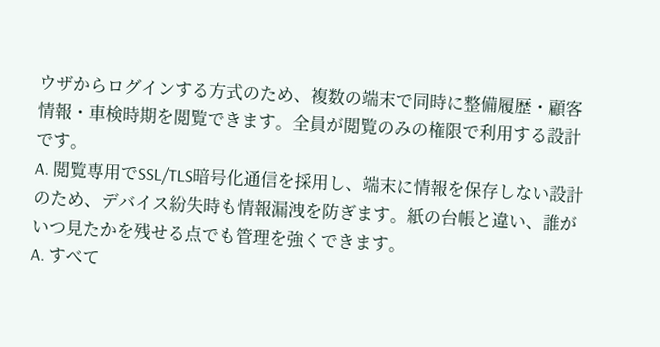ウザからログインする方式のため、複数の端末で同時に整備履歴・顧客情報・車検時期を閲覧できます。全員が閲覧のみの権限で利用する設計です。
A. 閲覧専用でSSL/TLS暗号化通信を採用し、端末に情報を保存しない設計のため、デバイス紛失時も情報漏洩を防ぎます。紙の台帳と違い、誰がいつ見たかを残せる点でも管理を強くできます。
A. すべて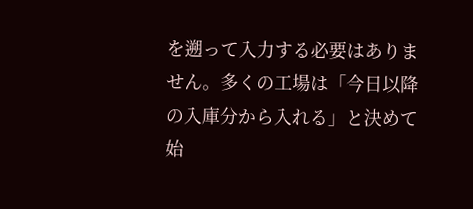を遡って入力する必要はありません。多くの工場は「今日以降の入庫分から入れる」と決めて始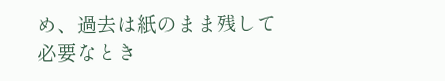め、過去は紙のまま残して必要なとき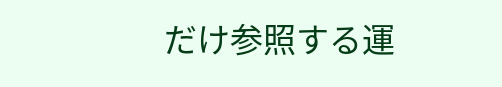だけ参照する運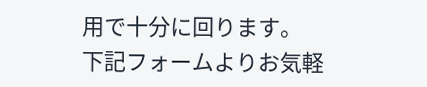用で十分に回ります。
下記フォームよりお気軽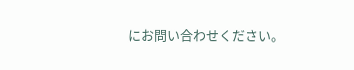にお問い合わせください。